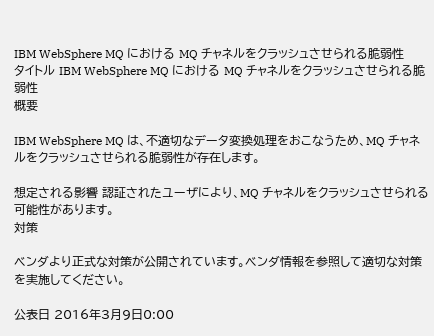IBM WebSphere MQ における MQ チャネルをクラッシュさせられる脆弱性
タイトル IBM WebSphere MQ における MQ チャネルをクラッシュさせられる脆弱性
概要

IBM WebSphere MQ は、不適切なデータ変換処理をおこなうため、MQ チャネルをクラッシュさせられる脆弱性が存在します。

想定される影響 認証されたユーザにより、MQ チャネルをクラッシュさせられる可能性があります。
対策

ベンダより正式な対策が公開されています。ベンダ情報を参照して適切な対策を実施してください。

公表日 2016年3月9日0:00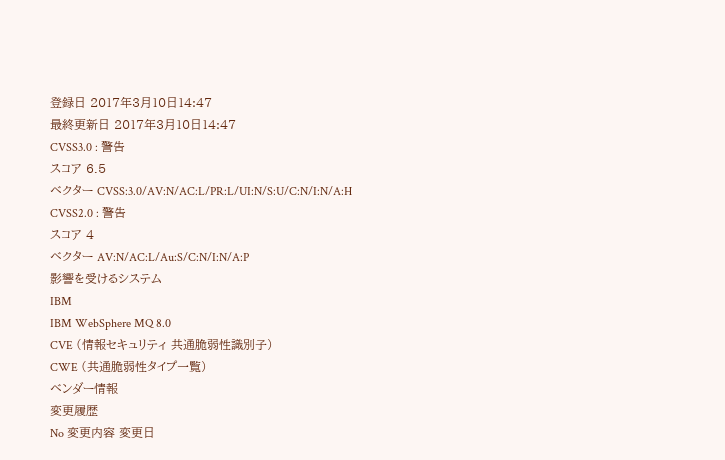登録日 2017年3月10日14:47
最終更新日 2017年3月10日14:47
CVSS3.0 : 警告
スコア 6.5
ベクター CVSS:3.0/AV:N/AC:L/PR:L/UI:N/S:U/C:N/I:N/A:H
CVSS2.0 : 警告
スコア 4
ベクター AV:N/AC:L/Au:S/C:N/I:N/A:P
影響を受けるシステム
IBM
IBM WebSphere MQ 8.0
CVE (情報セキュリティ 共通脆弱性識別子)
CWE (共通脆弱性タイプ一覧)
ベンダー情報
変更履歴
No 変更内容 変更日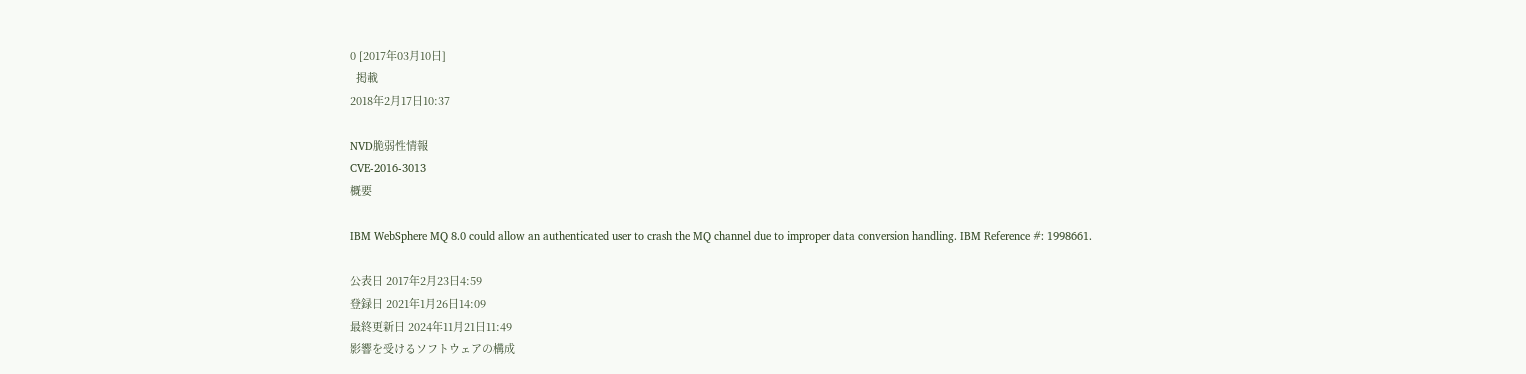0 [2017年03月10日]
  掲載
2018年2月17日10:37

NVD脆弱性情報
CVE-2016-3013
概要

IBM WebSphere MQ 8.0 could allow an authenticated user to crash the MQ channel due to improper data conversion handling. IBM Reference #: 1998661.

公表日 2017年2月23日4:59
登録日 2021年1月26日14:09
最終更新日 2024年11月21日11:49
影響を受けるソフトウェアの構成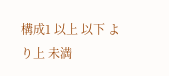構成1 以上 以下 より上 未満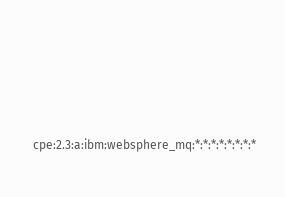cpe:2.3:a:ibm:websphere_mq:*:*:*:*:*:*:*:*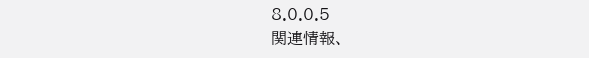8.0.0.5
関連情報、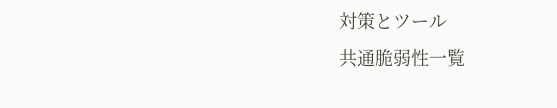対策とツール
共通脆弱性一覧